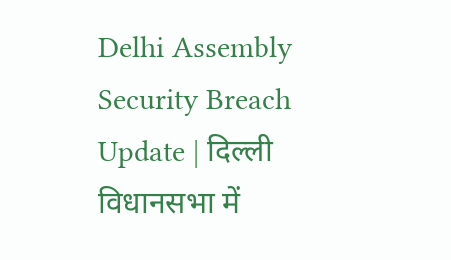Delhi Assembly Security Breach Update | दिल्ली विधानसभा में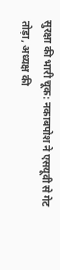सुरक्षा की भारी चूक: नकाबपोश ने एसयूवी से गेट तोड़ा, अध्यक्ष की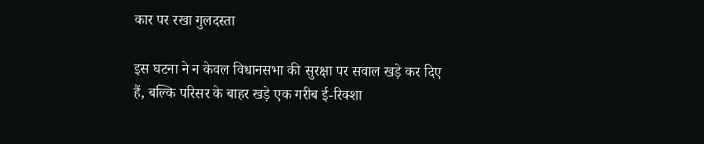कार पर रखा गुलदस्ता

इस घटना ने न केवल विधानसभा की सुरक्षा पर सवाल खड़े कर दिए हैं, बल्कि परिसर के बाहर खड़े एक गरीब ई-रिक्शा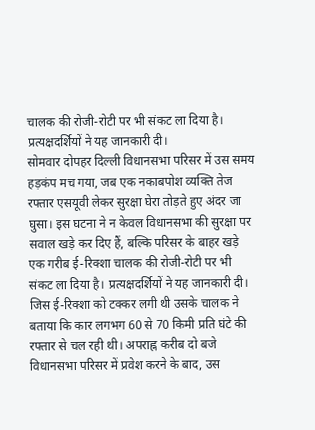चालक की रोजी-रोटी पर भी संकट ला दिया है। प्रत्यक्षदर्शियों ने यह जानकारी दी।
सोमवार दोपहर दिल्ली विधानसभा परिसर में उस समय हड़कंप मच गया, जब एक नकाबपोश व्यक्ति तेज रफ्तार एसयूवी लेकर सुरक्षा घेरा तोड़ते हुए अंदर जा घुसा। इस घटना ने न केवल विधानसभा की सुरक्षा पर सवाल खड़े कर दिए हैं, बल्कि परिसर के बाहर खड़े एक गरीब ई-रिक्शा चालक की रोजी-रोटी पर भी संकट ला दिया है। प्रत्यक्षदर्शियों ने यह जानकारी दी। जिस ई-रिक्शा को टक्कर लगी थी उसके चालक ने बताया कि कार लगभग 60 से 70 किमी प्रति घंटे की रफ्तार से चल रही थी। अपराह्न करीब दो बजे विधानसभा परिसर में प्रवेश करने के बाद, उस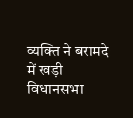व्यक्ति ने बरामदे में खड़ी विधानसभा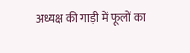अध्यक्ष की गाड़ी में फूलों का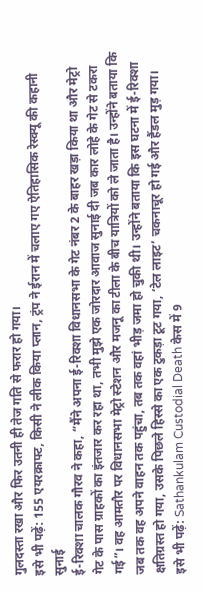गुलदस्ता रखा और फिर उतनी ही तेज गति से फरार हो गया।
इसे भी पढ़ें: 155 एयरक्राफ्ट, किसी ने लीक किया प्लान, ट्रंप ने ईरान में चलाए गए ऐतिहासिक रेस्क्यू की कहानी सुनाई
ई-रिक्शा चालक गौरव ने कहा, “मैंने अपना ई-रिक्शा विधानसभा के गेट नंबर 2 के बाहर खड़ा किया था और मेट्रो गेट के पास ग्राहकों का इंतजार कर रहा था, तभी मुझे एक जोरदार आवाज सुनाई दी जब कार लोहे के गेट से टकरा गई”। वह आमतौर पर विधानसभा मेट्रो स्टेशन और मजनू का टीला के बीच यात्रियों को ले जाता है। उन्होंने बताया कि जब तक वह अपने वाहन तक पहुंचा, तब तक वहां भीड़ जमा हो चुकी थी। उन्होंने बताया कि इस घटना में ई-रिक्शा क्षतिग्रस्त हो गया, उसके पिछले हिस्से का एक टुकड़ा टूट गया, ‘टेल लाइट’ चकनाचूर हो गई और हैंडल मुड़ गया।
इसे भी पढ़ें: Sathankulam Custodial Death केस में 9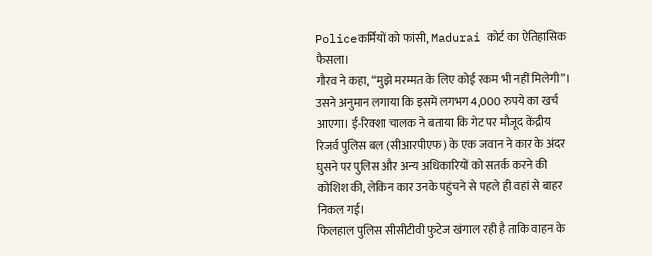Policeकर्मियों को फांसी, Madurai कोर्ट का ऐतिहासिक फैसला।
गौरव ने कहा, “मुझे मरम्मत के लिए कोई रकम भी नहीं मिलेगी”। उसने अनुमान लगाया कि इसमें लगभग 4,000 रुपये का खर्च आएगा। ई-रिक्शा चालक ने बताया कि गेट पर मौजूद केंद्रीय रिजर्व पुलिस बल (सीआरपीएफ) के एक जवान ने कार के अंदर घुसने पर पुलिस और अन्य अधिकारियों को सतर्क करने की कोशिश की, लेकिन कार उनके पहुंचने से पहले ही वहां से बाहर निकल गई।
फिलहाल पुलिस सीसीटीवी फुटेज खंगाल रही है ताकि वाहन के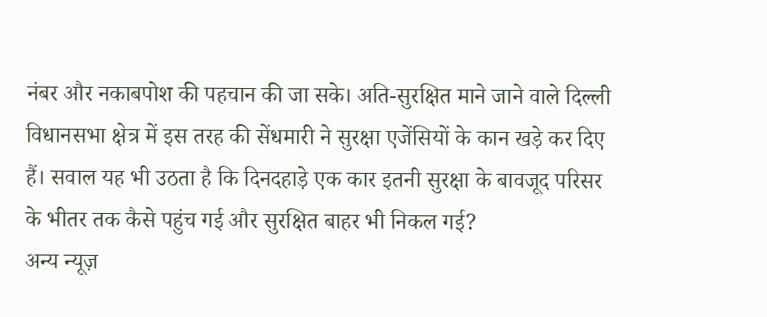नंबर और नकाबपोश की पहचान की जा सके। अति-सुरक्षित माने जाने वाले दिल्ली विधानसभा क्षेत्र में इस तरह की सेंधमारी ने सुरक्षा एजेंसियों के कान खड़े कर दिए हैं। सवाल यह भी उठता है कि दिनदहाड़े एक कार इतनी सुरक्षा के बावजूद परिसर के भीतर तक कैसे पहुंच गई और सुरक्षित बाहर भी निकल गई?
अन्य न्यूज़